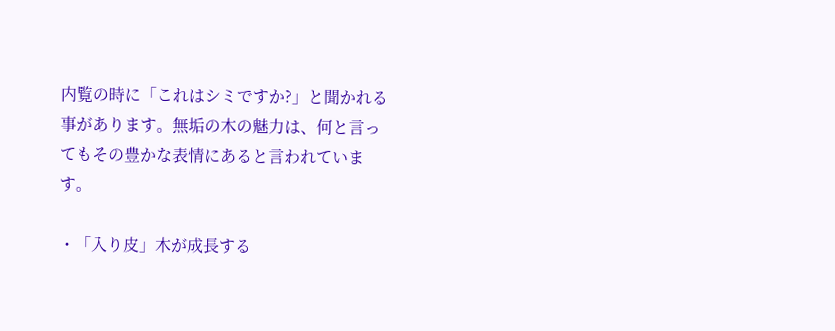内覧の時に「これはシミですか?」と聞かれる事があります。無垢の木の魅力は、何と言ってもその豊かな表情にあると言われています。

・「入り皮」木が成長する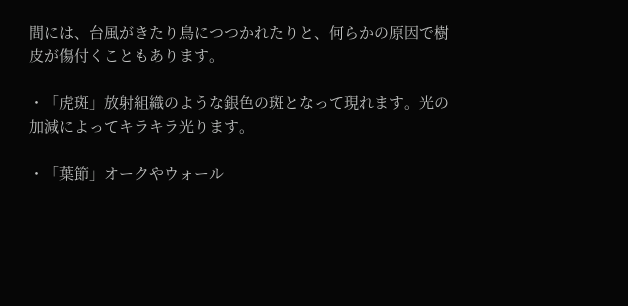間には、台風がきたり鳥につつかれたりと、何らかの原因で樹皮が傷付くこともあります。

・「虎斑」放射組織のような銀色の斑となって現れます。光の加減によってキラキラ光ります。

・「葉節」オークやウォール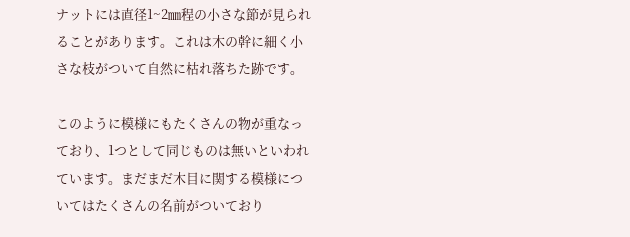ナットには直径1~2㎜程の小さな節が見られることがあります。これは木の幹に細く小さな枝がついて自然に枯れ落ちた跡です。

このように模様にもたくさんの物が重なっており、1つとして同じものは無いといわれています。まだまだ木目に関する模様についてはたくさんの名前がついており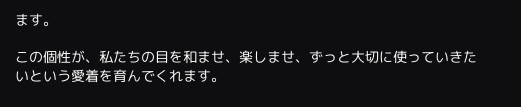ます。

この個性が、私たちの目を和ませ、楽しませ、ずっと大切に使っていきたいという愛着を育んでくれます。